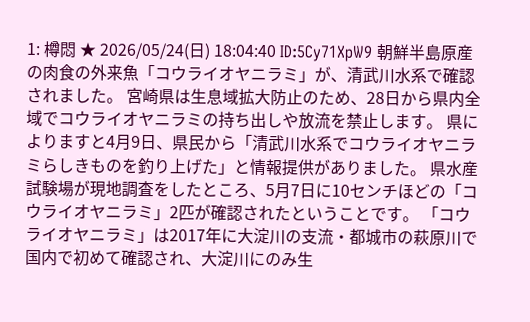1: 樽悶 ★ 2026/05/24(日) 18:04:40 ID:5Cy71XpW9 朝鮮半島原産の肉食の外来魚「コウライオヤニラミ」が、清武川水系で確認されました。 宮崎県は生息域拡大防止のため、28日から県内全域でコウライオヤニラミの持ち出しや放流を禁止します。 県によりますと4月9日、県民から「清武川水系でコウライオヤニラミらしきものを釣り上げた」と情報提供がありました。 県水産試験場が現地調査をしたところ、5月7日に10センチほどの「コウライオヤニラミ」2匹が確認されたということです。 「コウライオヤニラミ」は2017年に大淀川の支流・都城市の萩原川で国内で初めて確認され、大淀川にのみ生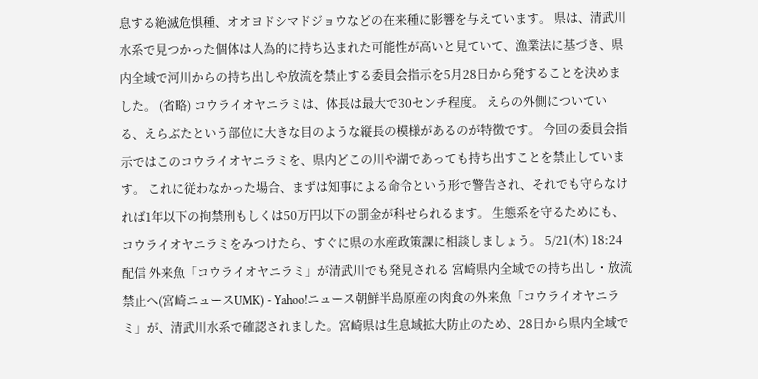息する絶滅危惧種、オオヨドシマドジョウなどの在来種に影響を与えています。 県は、清武川水系で見つかった個体は人為的に持ち込まれた可能性が高いと見ていて、漁業法に基づき、県内全域で河川からの持ち出しや放流を禁止する委員会指示を5月28日から発することを決めました。 (省略) コウライオヤニラミは、体長は最大で30センチ程度。 えらの外側についている、えらぶたという部位に大きな目のような縦長の模様があるのが特徴です。 今回の委員会指示ではこのコウライオヤニラミを、県内どこの川や湖であっても持ち出すことを禁止しています。 これに従わなかった場合、まずは知事による命令という形で警告され、それでも守らなければ1年以下の拘禁刑もしくは50万円以下の罰金が科せられるます。 生態系を守るためにも、コウライオヤニラミをみつけたら、すぐに県の水産政策課に相談しましょう。 5/21(木) 18:24配信 外来魚「コウライオヤニラミ」が清武川でも発見される 宮崎県内全域での持ち出し・放流禁止へ(宮崎ニュースUMK) - Yahoo!ニュース朝鮮半島原産の肉食の外来魚「コウライオヤニラミ」が、清武川水系で確認されました。宮崎県は生息域拡大防止のため、28日から県内全域で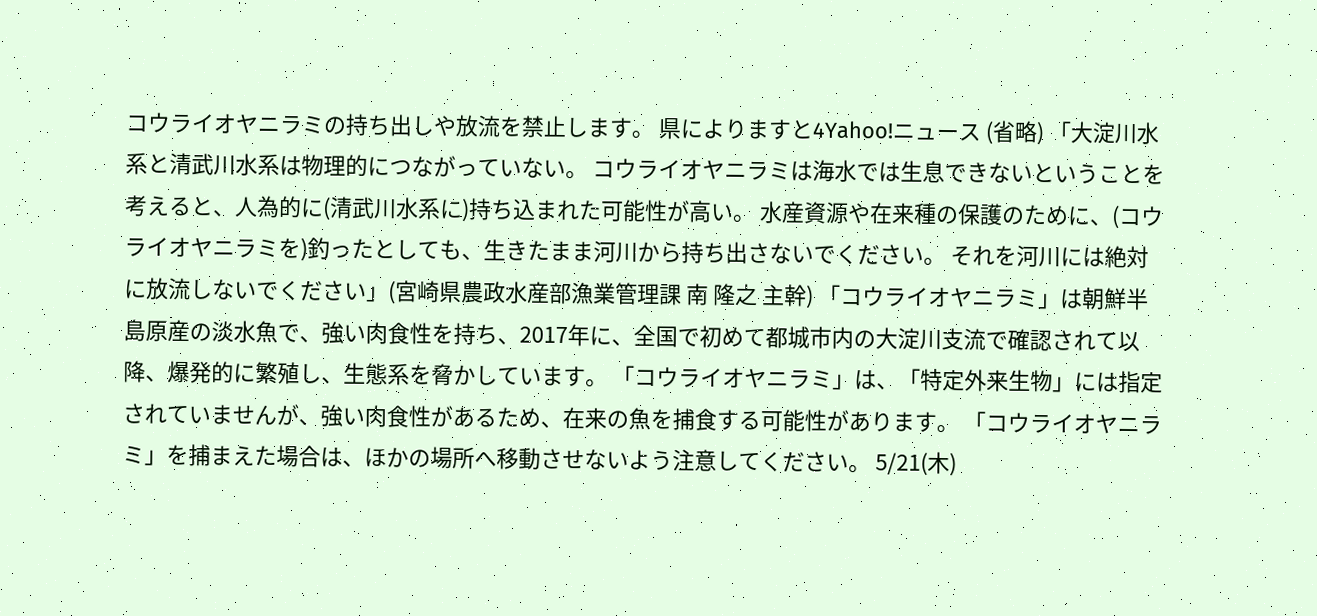コウライオヤニラミの持ち出しや放流を禁止します。 県によりますと4Yahoo!ニュース (省略) 「大淀川水系と清武川水系は物理的につながっていない。 コウライオヤニラミは海水では生息できないということを考えると、人為的に(清武川水系に)持ち込まれた可能性が高い。 水産資源や在来種の保護のために、(コウライオヤニラミを)釣ったとしても、生きたまま河川から持ち出さないでください。 それを河川には絶対に放流しないでください」(宮崎県農政水産部漁業管理課 南 隆之 主幹) 「コウライオヤニラミ」は朝鮮半島原産の淡水魚で、強い肉食性を持ち、2017年に、全国で初めて都城市内の大淀川支流で確認されて以降、爆発的に繁殖し、生態系を脅かしています。 「コウライオヤニラミ」は、「特定外来生物」には指定されていませんが、強い肉食性があるため、在来の魚を捕食する可能性があります。 「コウライオヤニラミ」を捕まえた場合は、ほかの場所へ移動させないよう注意してください。 5/21(木)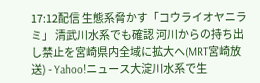17:12配信 生態系脅かす「コウライオヤニラミ」 清武川水系でも確認 河川からの持ち出し禁止を宮崎県内全域に拡大へ(MRT宮崎放送) - Yahoo!ニュース大淀川水系で生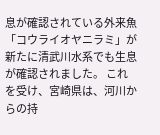息が確認されている外来魚「コウライオヤニラミ」が新たに清武川水系でも生息が確認されました。 これを受け、宮崎県は、河川からの持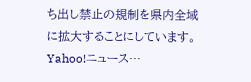ち出し禁止の規制を県内全域に拡大することにしています。 Yahoo!ニュース…